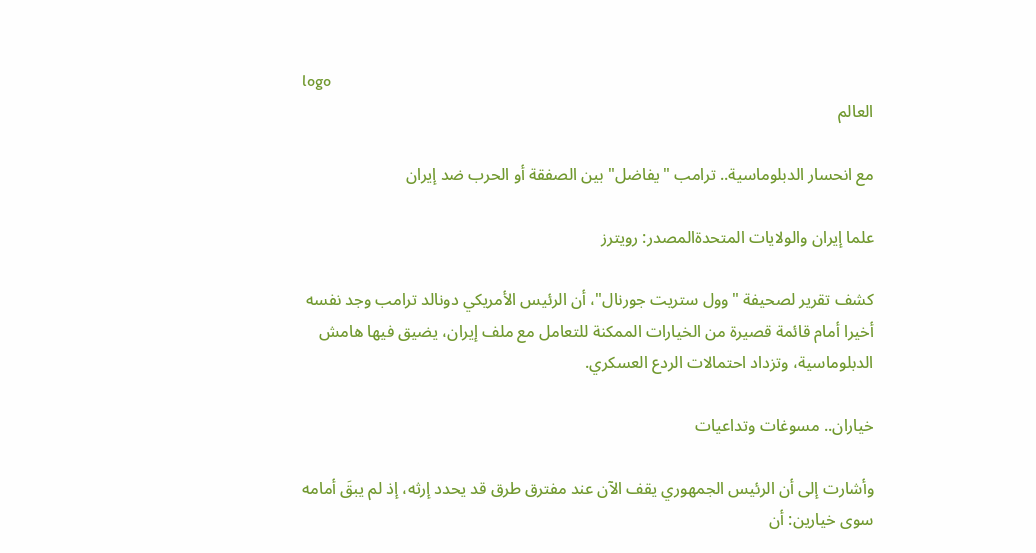logo
العالم

مع انحسار الدبلوماسية.. ترامب "يفاضل" بين الصفقة أو الحرب ضد إيران

علما إيران والولايات المتحدةالمصدر: رويترز

كشف تقرير لصحيفة "وول ستريت جورنال"، أن الرئيس الأمريكي دونالد ترامب وجد نفسه أخيرا أمام قائمة قصيرة من الخيارات الممكنة للتعامل مع ملف إيران، يضيق فيها هامش الدبلوماسية، وتزداد احتمالات الردع العسكري.

خياران.. مسوغات وتداعيات

وأشارت إلى أن الرئيس الجمهوري يقف الآن عند مفترق طرق قد يحدد إرثه، إذ لم يبقَ أمامه سوى خيارين: أن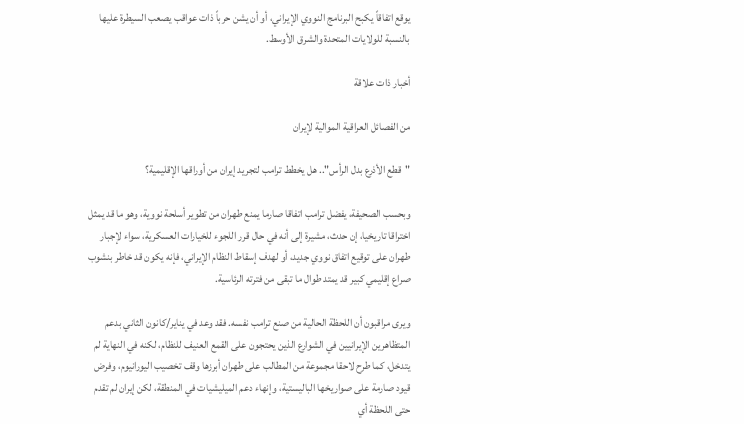يوقع اتفاقاً يكبح البرنامج النووي الإيراني، أو أن يشن حرباً ذات عواقب يصعب السيطرة عليها بالنسبة للولايات المتحدة والشرق الأوسط.

أخبار ذات علاقة

من الفصائل العراقية الموالية لإيران

"قطع الأذرع بدل الرأس".. هل يخطط ترامب لتجريد إيران من أوراقها الإقليمية؟

وبحسب الصحيفة، يفضل ترامب اتفاقا صارما يمنع طهران من تطوير أسلحة نووية، وهو ما قد يمثل اختراقا تاريخيا، إن حدث، مشيرة إلى أنه في حال قرر اللجوء للخيارات العسكرية، سواء لإجبار طهران على توقيع اتفاق نووي جديد، أو لهدف إسقاط النظام الإيراني، فإنه يكون قد خاطر بنشوب صراع إقليمي كبير قد يمتد طوال ما تبقى من فترته الرئاسية.

ويرى مراقبون أن اللحظة الحالية من صنع ترامب نفسه. فقد وعد في يناير/كانون الثاني بدعم المتظاهرين الإيرانيين في الشوارع الذين يحتجون على القمع العنيف للنظام، لكنه في النهاية لم يتدخل، كما طرح لاحقا مجموعة من المطالب على طهران أبرزها وقف تخصيب اليورانيوم، وفرض قيود صارمة على صواريخها الباليستية، وإنهاء دعم الميليشيات في المنطقة، لكن إيران لم تقدم حتى اللحظة أي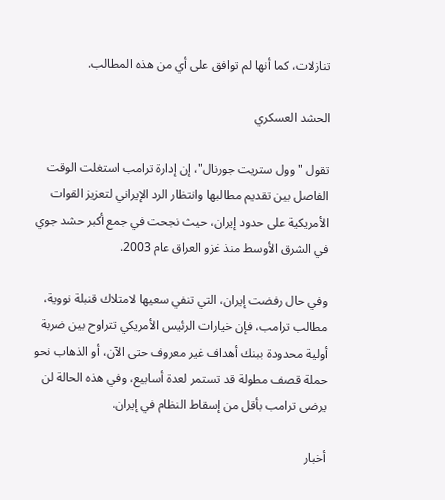تنازلات، كما أنها لم توافق على أي من هذه المطالب.

الحشد العسكري

تقول "وول ستريت جورنال"، إن إدارة ترامب استغلت الوقت الفاصل بين تقديم مطالبها وانتظار الرد الإيراني لتعزيز القوات الأمريكية على حدود إيران، حيث نجحت في جمع أكبر حشد جوي في الشرق الأوسط منذ غزو العراق عام 2003.

وفي حال رفضت إيران، التي تنفي سعيها لامتلاك قنبلة نووية، مطالب ترامب، فإن خيارات الرئيس الأمريكي تتراوح بين ضربة أولية محدودة ببنك أهداف غير معروف حتى الآن، أو الذهاب نحو حملة قصف مطولة قد تستمر لعدة أسابيع، وفي هذه الحالة لن يرضى ترامب بأقل من إسقاط النظام في إيران.

أخبار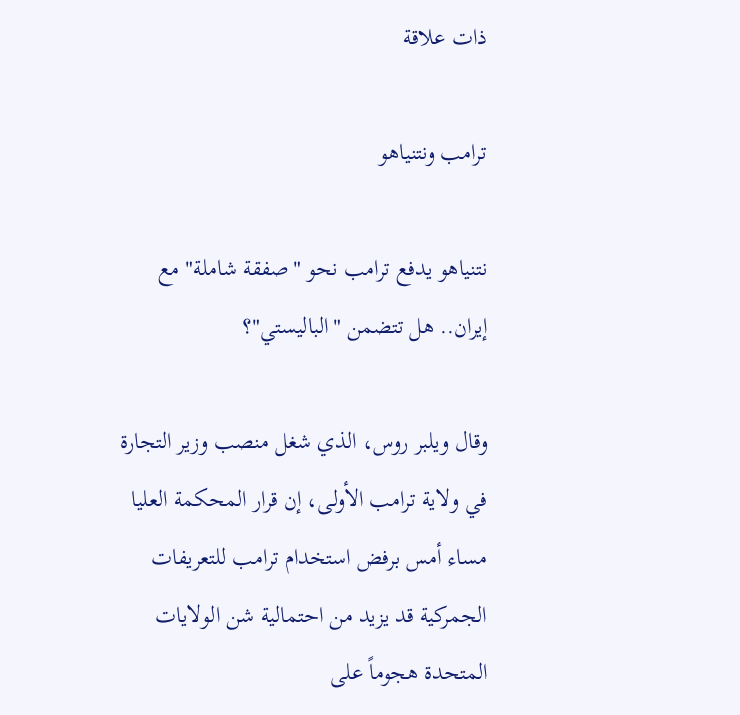ذات علاقة

ترامب ونتنياهو

نتنياهو يدفع ترامب نحو "صفقة شاملة" مع إيران.. هل تتضمن "الباليستي"؟

وقال ويلبر روس، الذي شغل منصب وزير التجارة في ولاية ترامب الأولى، إن قرار المحكمة العليا مساء أمس برفض استخدام ترامب للتعريفات الجمركية قد يزيد من احتمالية شن الولايات المتحدة هجوماً على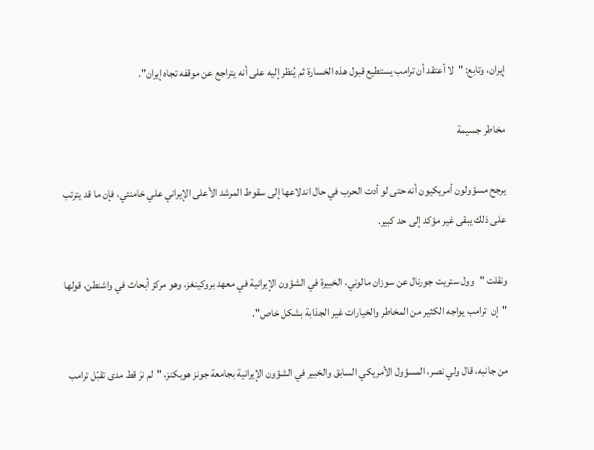إيران، وتابع: "لا أعتقد أن ترامب يستطيع قبول هذه الخسارة ثم يُنظر إليه على أنه يتراجع عن موقفه تجاه إيران".

مخاطر جسيمة

يرجح مسؤولون أمريكيون أنه حتى لو أدت الحرب في حال اندلاعها إلى سقوط المرشد الأعلى الإيراني علي خامنئي، فإن ما قد يترتب على ذلك يبقى غير مؤكد إلى حد كبير.

ونقلت "وول ستريت جورنال عن سوزان مالوني، الخبيرة في الشؤون الإيرانية في معهد بروكينغز، وهو مركز أبحاث في واشنطن، قولها "إن  ترامب يواجه الكثير من المخاطر والخيارات غير الجذابة بشكل خاص".

من جانبه، قال ولي نصر، المسؤول الأمريكي السابق والخبير في الشؤون الإيرانية بجامعة جونز هوبكنز، "لم نرَ قط مدى تقبّل ترامب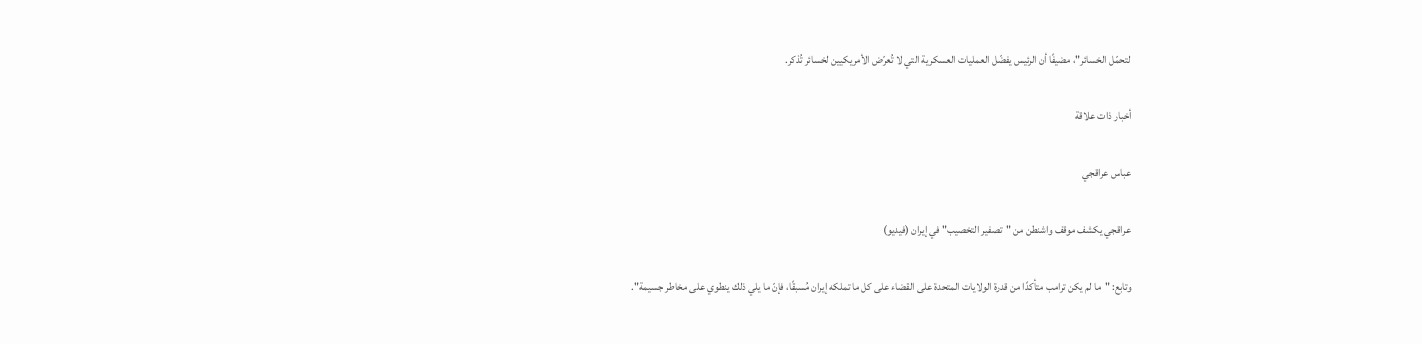لتحمّل الخسائر"، مضيفًا أن الرئيس يفضّل العمليات العسكرية التي لا تُعرّض الأمريكيين لخسائر تُذكر.

أخبار ذات علاقة

عباس عراقجي

عراقجي يكشف موقف واشنطن من "تصفير التخصيب" في إيران (فيديو)

وتابع: "ما لم يكن ترامب متأكدًا من قدرة الولايات المتحدة على القضاء على كل ما تملكه إيران مُسبقًا، فإنّ ما يلي ذلك ينطوي على مخاطر جسيمة".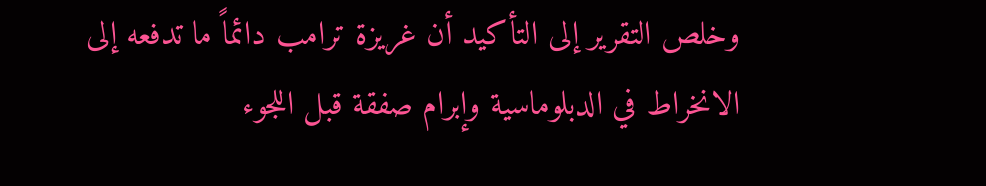وخلص التقرير إلى التأكيد أن غريزة ترامب دائماً ما تدفعه إلى الانخراط في الدبلوماسية وإبرام صفقة قبل اللجوء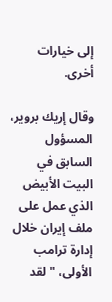إلى خيارات أخرى.

وقال إريك بروير، المسؤول السابق في البيت الأبيض الذي عمل على ملف إيران خلال إدارة ترامب الأولى، "لقد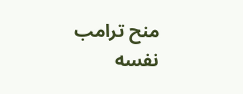منح ترامب نفسه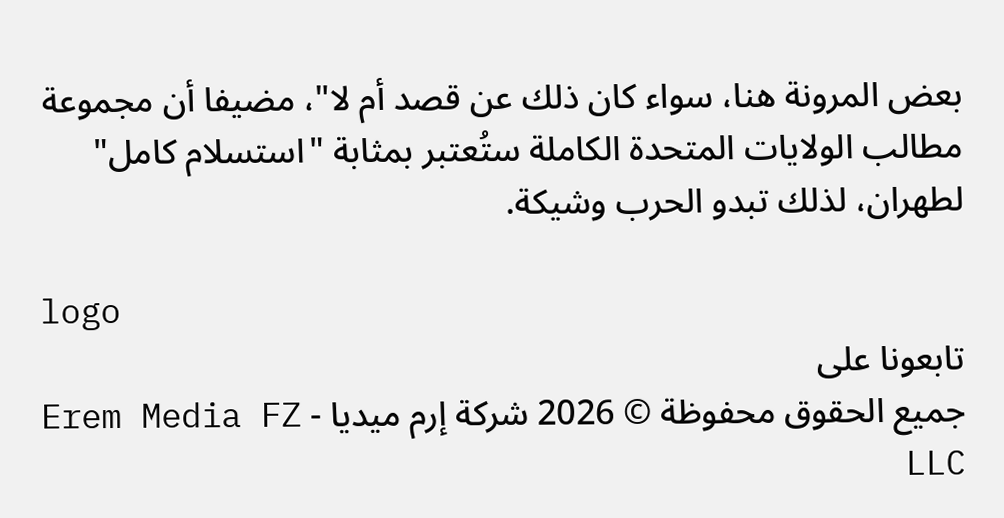بعض المرونة هنا، سواء كان ذلك عن قصد أم لا"، مضيفا أن مجموعة مطالب الولايات المتحدة الكاملة ستُعتبر بمثابة "استسلام كامل" لطهران، لذلك تبدو الحرب وشيكة.

logo
تابعونا على
جميع الحقوق محفوظة © 2026 شركة إرم ميديا - Erem Media FZ LLC